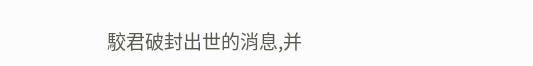駮君破封出世的消息,并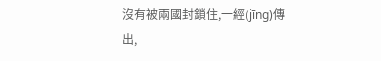沒有被兩國封鎖住,一經(jīng)傳出,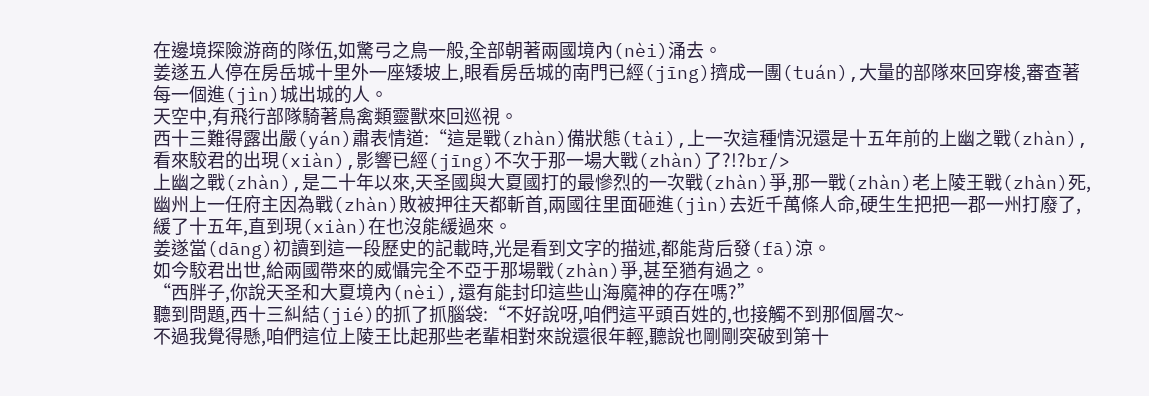在邊境探險游商的隊伍,如驚弓之鳥一般,全部朝著兩國境內(nèi)涌去。
姜遂五人停在房岳城十里外一座矮坡上,眼看房岳城的南門已經(jīng)擠成一團(tuán),大量的部隊來回穿梭,審查著每一個進(jìn)城出城的人。
天空中,有飛行部隊騎著鳥禽類靈獸來回巡視。
西十三難得露出嚴(yán)肅表情道:“這是戰(zhàn)備狀態(tài),上一次這種情況還是十五年前的上幽之戰(zhàn),看來駮君的出現(xiàn),影響已經(jīng)不次于那一場大戰(zhàn)了?!?br/>
上幽之戰(zhàn),是二十年以來,天圣國與大夏國打的最慘烈的一次戰(zhàn)爭,那一戰(zhàn)老上陵王戰(zhàn)死,幽州上一任府主因為戰(zhàn)敗被押往天都斬首,兩國往里面砸進(jìn)去近千萬條人命,硬生生把把一郡一州打廢了,緩了十五年,直到現(xiàn)在也沒能緩過來。
姜遂當(dāng)初讀到這一段歷史的記載時,光是看到文字的描述,都能背后發(fā)涼。
如今駮君出世,給兩國帶來的威懾完全不亞于那場戰(zhàn)爭,甚至猶有過之。
“西胖子,你說天圣和大夏境內(nèi),還有能封印這些山海魔神的存在嗎?”
聽到問題,西十三糾結(jié)的抓了抓腦袋:“不好說呀,咱們這平頭百姓的,也接觸不到那個層次~
不過我覺得懸,咱們這位上陵王比起那些老輩相對來說還很年輕,聽說也剛剛突破到第十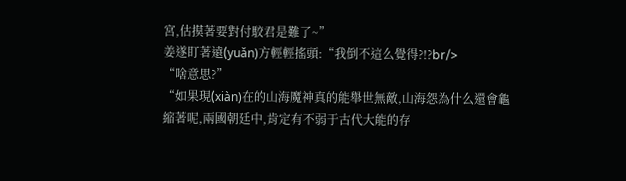宮,估摸著要對付駮君是難了~”
姜遂盯著遠(yuǎn)方輕輕搖頭:“我倒不這么覺得?!?br/>
“啥意思?”
“如果現(xiàn)在的山海魔神真的能舉世無敵,山海怨為什么還會龜縮著呢,兩國朝廷中,肯定有不弱于古代大能的存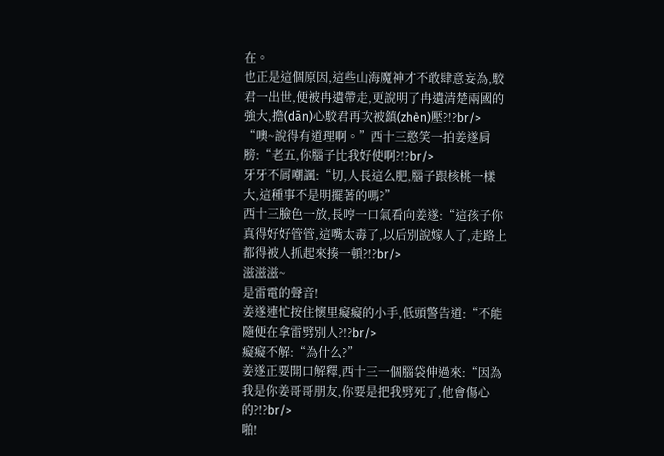在。
也正是這個原因,這些山海魔神才不敢肆意妄為,駮君一出世,便被冉遺帶走,更說明了冉遺清楚兩國的強大,擔(dān)心駮君再次被鎮(zhèn)壓?!?br/>
“噢~說得有道理啊。”西十三憨笑一拍姜遂肩膀:“老五,你腦子比我好使啊?!?br/>
牙牙不屑嘲諷:“切,人長這么肥,腦子跟核桃一樣大,這種事不是明擺著的嗎?”
西十三臉色一放,長哼一口氣看向姜遂:“這孩子你真得好好管管,這嘴太毒了,以后別說嫁人了,走路上都得被人抓起來揍一頓?!?br/>
滋滋滋~
是雷電的聲音!
姜遂連忙按住懷里癡癡的小手,低頭警告道:“不能隨便在拿雷劈別人?!?br/>
癡癡不解:“為什么?”
姜遂正要開口解釋,西十三一個腦袋伸過來:“因為我是你姜哥哥朋友,你要是把我劈死了,他會傷心的?!?br/>
啪!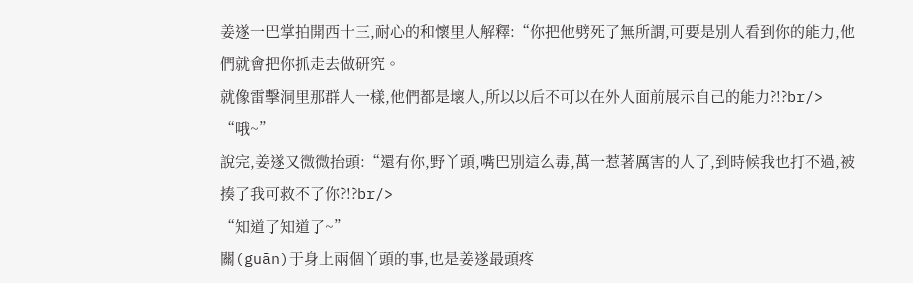姜遂一巴掌拍開西十三,耐心的和懷里人解釋:“你把他劈死了無所謂,可要是別人看到你的能力,他們就會把你抓走去做研究。
就像雷擊洞里那群人一樣,他們都是壞人,所以以后不可以在外人面前展示自己的能力?!?br/>
“哦~”
說完,姜遂又微微抬頭:“還有你,野丫頭,嘴巴別這么毒,萬一惹著厲害的人了,到時候我也打不過,被揍了我可救不了你?!?br/>
“知道了知道了~”
關(guān)于身上兩個丫頭的事,也是姜遂最頭疼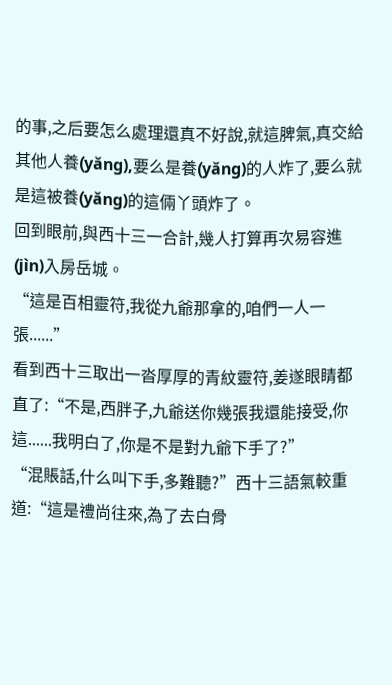的事,之后要怎么處理還真不好說,就這脾氣,真交給其他人養(yǎng),要么是養(yǎng)的人炸了,要么就是這被養(yǎng)的這倆丫頭炸了。
回到眼前,與西十三一合計,幾人打算再次易容進(jìn)入房岳城。
“這是百相靈符,我從九爺那拿的,咱們一人一張......”
看到西十三取出一沓厚厚的青紋靈符,姜遂眼睛都直了:“不是,西胖子,九爺送你幾張我還能接受,你這......我明白了,你是不是對九爺下手了?”
“混賬話,什么叫下手,多難聽?”西十三語氣較重道:“這是禮尚往來,為了去白骨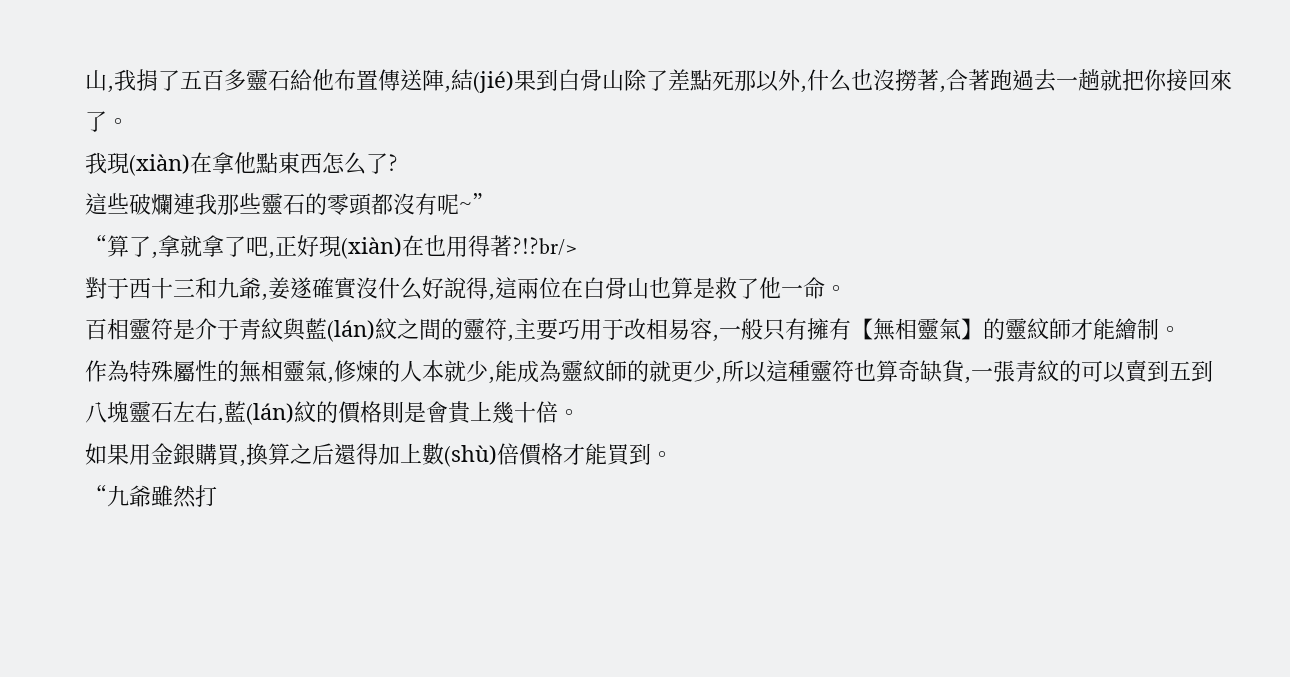山,我捐了五百多靈石給他布置傳送陣,結(jié)果到白骨山除了差點死那以外,什么也沒撈著,合著跑過去一趟就把你接回來了。
我現(xiàn)在拿他點東西怎么了?
這些破爛連我那些靈石的零頭都沒有呢~”
“算了,拿就拿了吧,正好現(xiàn)在也用得著?!?br/>
對于西十三和九爺,姜遂確實沒什么好說得,這兩位在白骨山也算是救了他一命。
百相靈符是介于青紋與藍(lán)紋之間的靈符,主要巧用于改相易容,一般只有擁有【無相靈氣】的靈紋師才能繪制。
作為特殊屬性的無相靈氣,修煉的人本就少,能成為靈紋師的就更少,所以這種靈符也算奇缺貨,一張青紋的可以賣到五到八塊靈石左右,藍(lán)紋的價格則是會貴上幾十倍。
如果用金銀購買,換算之后還得加上數(shù)倍價格才能買到。
“九爺雖然打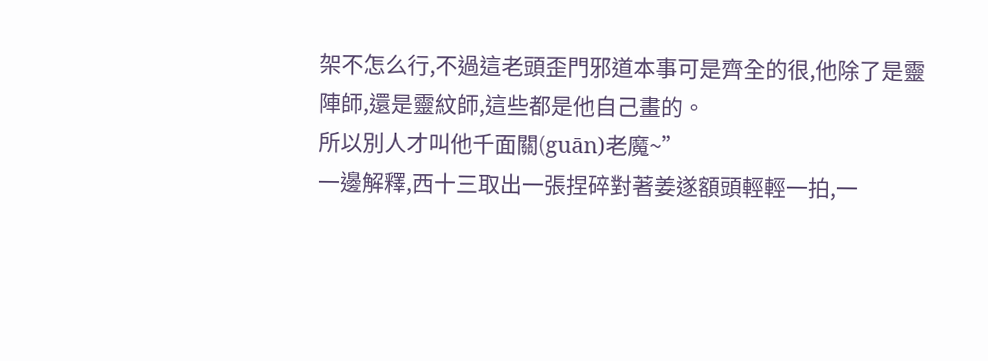架不怎么行,不過這老頭歪門邪道本事可是齊全的很,他除了是靈陣師,還是靈紋師,這些都是他自己畫的。
所以別人才叫他千面關(guān)老魔~”
一邊解釋,西十三取出一張捏碎對著姜遂額頭輕輕一拍,一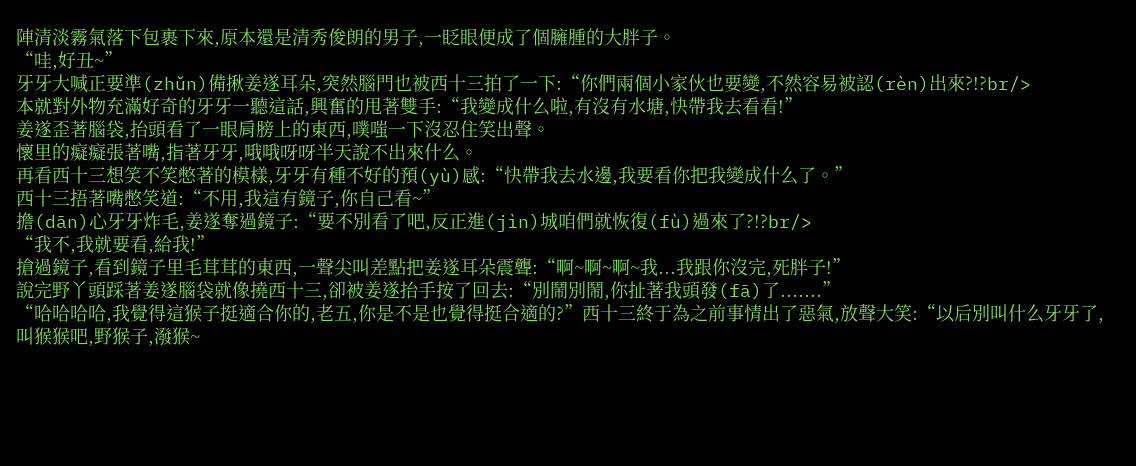陣清淡霧氣落下包裹下來,原本還是清秀俊朗的男子,一眨眼便成了個臃腫的大胖子。
“哇,好丑~”
牙牙大喊正要準(zhǔn)備揪姜遂耳朵,突然腦門也被西十三拍了一下:“你們兩個小家伙也要變,不然容易被認(rèn)出來?!?br/>
本就對外物充滿好奇的牙牙一聽這話,興奮的甩著雙手:“我變成什么啦,有沒有水塘,快帶我去看看!”
姜遂歪著腦袋,抬頭看了一眼肩膀上的東西,噗嗤一下沒忍住笑出聲。
懷里的癡癡張著嘴,指著牙牙,哦哦呀呀半天說不出來什么。
再看西十三想笑不笑憋著的模樣,牙牙有種不好的預(yù)感:“快帶我去水邊,我要看你把我變成什么了。”
西十三捂著嘴憋笑道:“不用,我這有鏡子,你自己看~”
擔(dān)心牙牙炸毛,姜遂奪過鏡子:“要不別看了吧,反正進(jìn)城咱們就恢復(fù)過來了?!?br/>
“我不,我就要看,給我!”
搶過鏡子,看到鏡子里毛茸茸的東西,一聲尖叫差點把姜遂耳朵震聾:“啊~啊~啊~我...我跟你沒完,死胖子!”
說完野丫頭踩著姜遂腦袋就像撓西十三,卻被姜遂抬手按了回去:“別鬧別鬧,你扯著我頭發(fā)了.......”
“哈哈哈哈,我覺得這猴子挺適合你的,老五,你是不是也覺得挺合適的?”西十三終于為之前事情出了惡氣,放聲大笑:“以后別叫什么牙牙了,叫猴猴吧,野猴子,潑猴~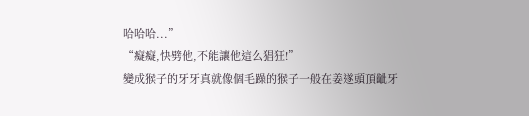哈哈哈...”
“癡癡,快劈他,不能讓他這么猖狂!”
變成猴子的牙牙真就像個毛躁的猴子一般在姜遂頭頂齜牙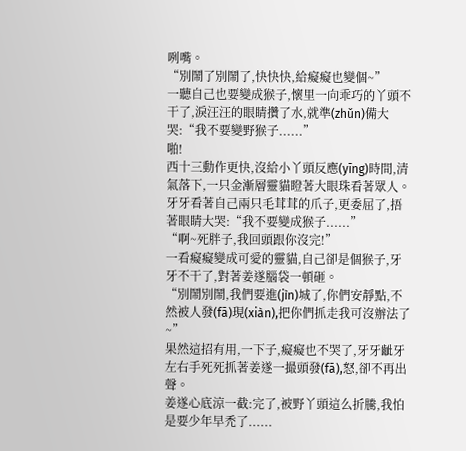咧嘴。
“別鬧了別鬧了,快快快,給癡癡也變個~”
一聽自己也要變成猴子,懷里一向乖巧的丫頭不干了,淚汪汪的眼睛攢了水,就準(zhǔn)備大哭:“我不要變野猴子......”
啪!
西十三動作更快,沒給小丫頭反應(yīng)時間,清氣落下,一只金漸層靈貓瞪著大眼珠看著眾人。
牙牙看著自己兩只毛茸茸的爪子,更委屈了,捂著眼睛大哭:“我不要變成猴子......”
“啊~死胖子,我回頭跟你沒完!”
一看癡癡變成可愛的靈貓,自己卻是個猴子,牙牙不干了,對著姜遂腦袋一頓砸。
“別鬧別鬧,我們要進(jìn)城了,你們安靜點,不然被人發(fā)現(xiàn),把你們抓走我可沒辦法了~”
果然這招有用,一下子,癡癡也不哭了,牙牙齜牙左右手死死抓著姜遂一撮頭發(fā),怒,卻不再出聲。
姜遂心底涼一截:完了,被野丫頭這么折騰,我怕是要少年早禿了......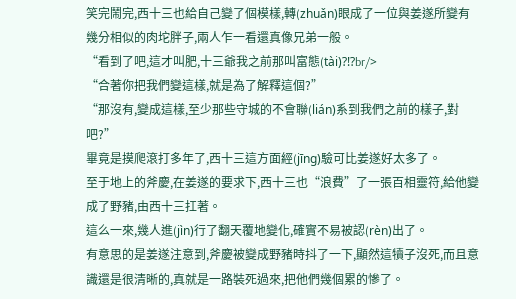笑完鬧完,西十三也給自己變了個模樣,轉(zhuǎn)眼成了一位與姜遂所變有幾分相似的肉坨胖子,兩人乍一看還真像兄弟一般。
“看到了吧,這才叫肥,十三爺我之前那叫富態(tài)?!?br/>
“合著你把我們變這樣,就是為了解釋這個?”
“那沒有,變成這樣,至少那些守城的不會聯(lián)系到我們之前的樣子,對吧?”
畢竟是摸爬滾打多年了,西十三這方面經(jīng)驗可比姜遂好太多了。
至于地上的斧慶,在姜遂的要求下,西十三也“浪費”了一張百相靈符,給他變成了野豬,由西十三扛著。
這么一來,幾人進(jìn)行了翻天覆地變化,確實不易被認(rèn)出了。
有意思的是姜遂注意到,斧慶被變成野豬時抖了一下,顯然這犢子沒死,而且意識還是很清晰的,真就是一路裝死過來,把他們幾個累的慘了。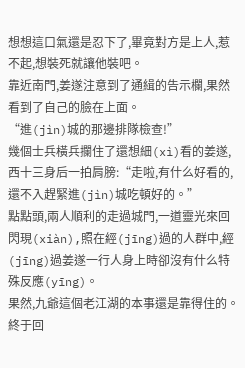想想這口氣還是忍下了,畢竟對方是上人,惹不起,想裝死就讓他裝吧。
靠近南門,姜遂注意到了通緝的告示欄,果然看到了自己的臉在上面。
“進(jìn)城的那邊排隊檢查!”
幾個士兵橫兵攔住了還想細(xì)看的姜遂,西十三身后一拍肩膀:“走啦,有什么好看的,還不入趕緊進(jìn)城吃頓好的。”
點點頭,兩人順利的走過城門,一道靈光來回閃現(xiàn),照在經(jīng)過的人群中,經(jīng)過姜遂一行人身上時卻沒有什么特殊反應(yīng)。
果然,九爺這個老江湖的本事還是靠得住的。
終于回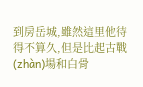到房岳城,雖然這里他待得不算久,但是比起古戰(zhàn)場和白骨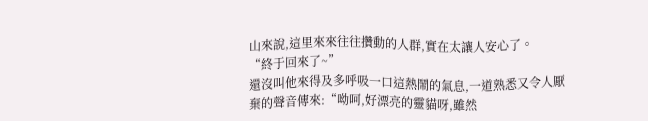山來說,這里來來往往攢動的人群,實在太讓人安心了。
“終于回來了~”
還沒叫他來得及多呼吸一口這熱鬧的氣息,一道熟悉又令人厭棄的聲音傳來:“呦呵,好漂亮的靈貓呀,雖然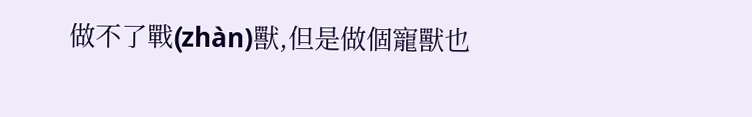做不了戰(zhàn)獸,但是做個寵獸也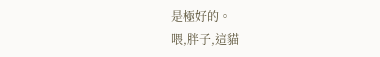是極好的。
喂,胖子,這貓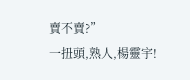賣不賣?”
一扭頭,熟人,楊靈宇!